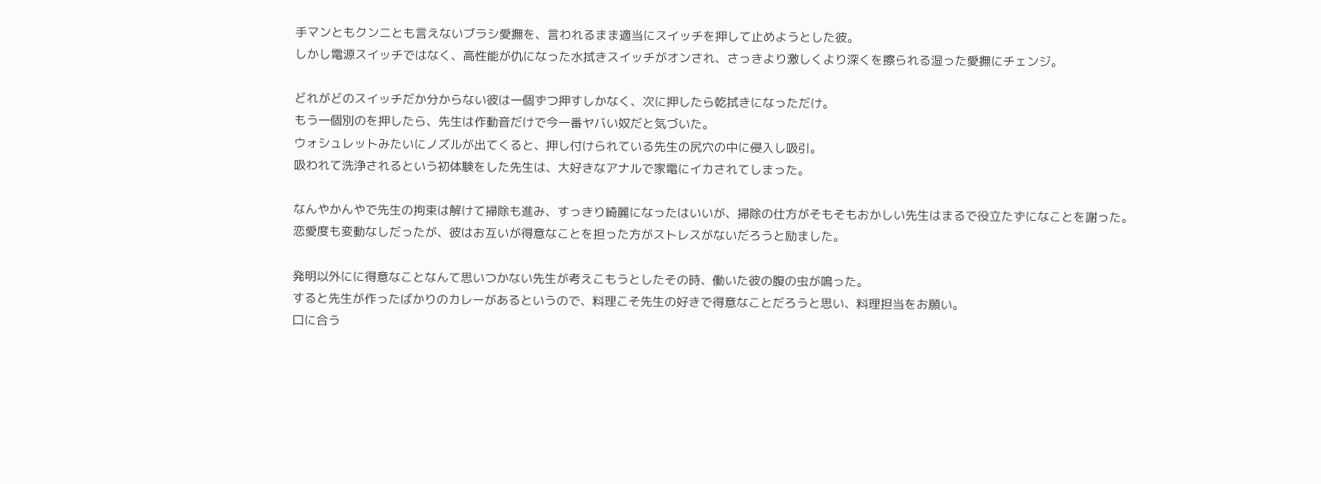手マンともクンニとも言えないブラシ愛撫を、言われるまま適当にスイッチを押して止めようとした彼。
しかし電源スイッチではなく、高性能が仇になった水拭きスイッチがオンされ、さっきより激しくより深くを擦られる湿った愛撫にチェンジ。

どれがどのスイッチだか分からない彼は一個ずつ押すしかなく、次に押したら乾拭きになっただけ。
もう一個別のを押したら、先生は作動音だけで今一番ヤバい奴だと気づいた。
ウォシュレットみたいにノズルが出てくると、押し付けられている先生の尻穴の中に侵入し吸引。
吸われて洗浄されるという初体験をした先生は、大好きなアナルで家電にイカされてしまった。

なんやかんやで先生の拘束は解けて掃除も進み、すっきり綺麗になったはいいが、掃除の仕方がそもそもおかしい先生はまるで役立たずになことを謝った。
恋愛度も変動なしだったが、彼はお互いが得意なことを担った方がストレスがないだろうと励ました。

発明以外にに得意なことなんて思いつかない先生が考えこもうとしたその時、働いた彼の腹の虫が鳴った。
すると先生が作ったばかりのカレーがあるというので、料理こそ先生の好きで得意なことだろうと思い、料理担当をお願い。
口に合う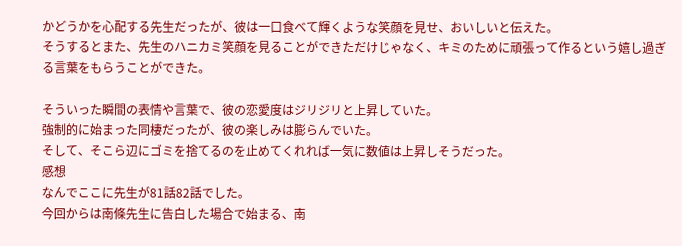かどうかを心配する先生だったが、彼は一口食べて輝くような笑顔を見せ、おいしいと伝えた。
そうするとまた、先生のハニカミ笑顔を見ることができただけじゃなく、キミのために頑張って作るという嬉し過ぎる言葉をもらうことができた。

そういった瞬間の表情や言葉で、彼の恋愛度はジリジリと上昇していた。
強制的に始まった同棲だったが、彼の楽しみは膨らんでいた。
そして、そこら辺にゴミを捨てるのを止めてくれれば一気に数値は上昇しそうだった。
感想
なんでここに先生が81話82話でした。
今回からは南條先生に告白した場合で始まる、南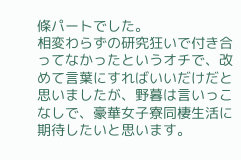條パートでした。
相変わらずの研究狂いで付き合ってなかったというオチで、改めて言葉にすればいいだけだと思いましたが、野暮は言いっこなしで、豪華女子寮同棲生活に期待したいと思います。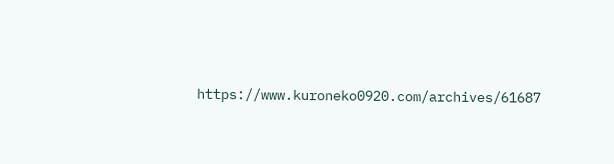https://www.kuroneko0920.com/archives/61687